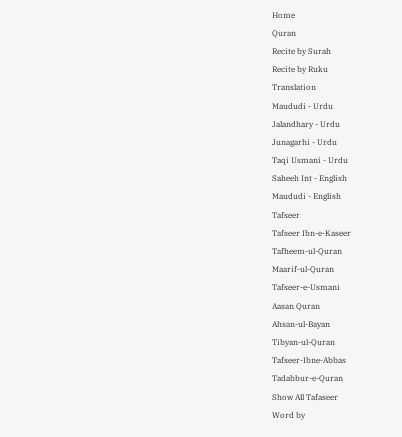Home
Quran
Recite by Surah
Recite by Ruku
Translation
Maududi - Urdu
Jalandhary - Urdu
Junagarhi - Urdu
Taqi Usmani - Urdu
Saheeh Int - English
Maududi - English
Tafseer
Tafseer Ibn-e-Kaseer
Tafheem-ul-Quran
Maarif-ul-Quran
Tafseer-e-Usmani
Aasan Quran
Ahsan-ul-Bayan
Tibyan-ul-Quran
Tafseer-Ibne-Abbas
Tadabbur-e-Quran
Show All Tafaseer
Word by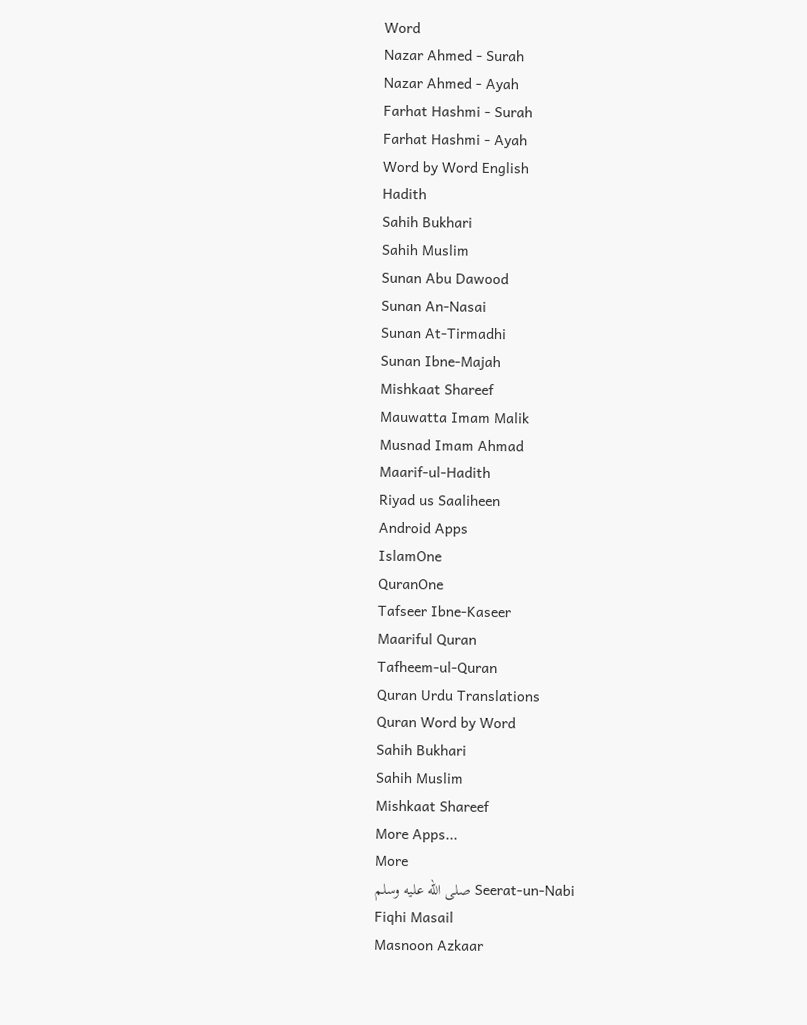Word
Nazar Ahmed - Surah
Nazar Ahmed - Ayah
Farhat Hashmi - Surah
Farhat Hashmi - Ayah
Word by Word English
Hadith
Sahih Bukhari
Sahih Muslim
Sunan Abu Dawood
Sunan An-Nasai
Sunan At-Tirmadhi
Sunan Ibne-Majah
Mishkaat Shareef
Mauwatta Imam Malik
Musnad Imam Ahmad
Maarif-ul-Hadith
Riyad us Saaliheen
Android Apps
IslamOne
QuranOne
Tafseer Ibne-Kaseer
Maariful Quran
Tafheem-ul-Quran
Quran Urdu Translations
Quran Word by Word
Sahih Bukhari
Sahih Muslim
Mishkaat Shareef
More Apps...
More
Seerat-un-Nabi صلى الله عليه وسلم
Fiqhi Masail
Masnoon Azkaar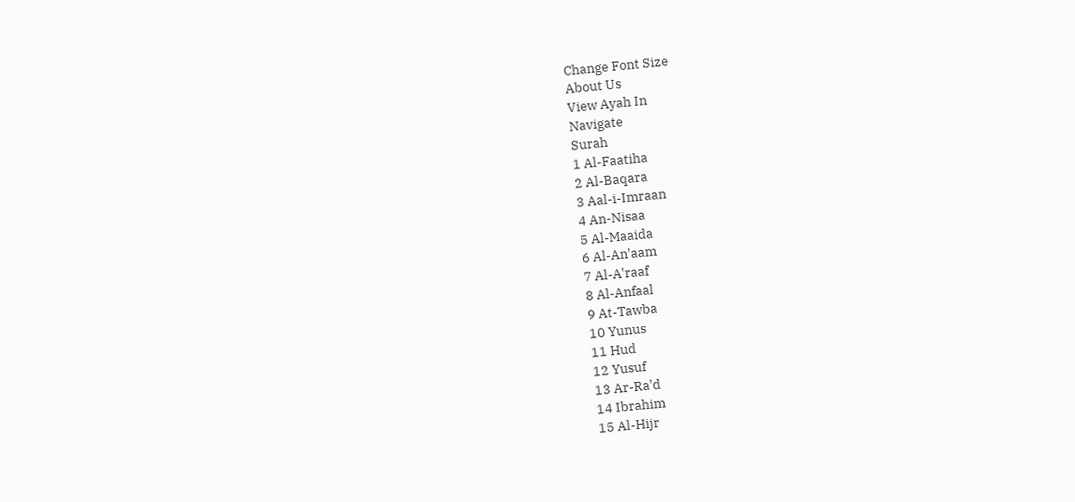Change Font Size
About Us
View Ayah In
Navigate
Surah
1 Al-Faatiha
2 Al-Baqara
3 Aal-i-Imraan
4 An-Nisaa
5 Al-Maaida
6 Al-An'aam
7 Al-A'raaf
8 Al-Anfaal
9 At-Tawba
10 Yunus
11 Hud
12 Yusuf
13 Ar-Ra'd
14 Ibrahim
15 Al-Hijr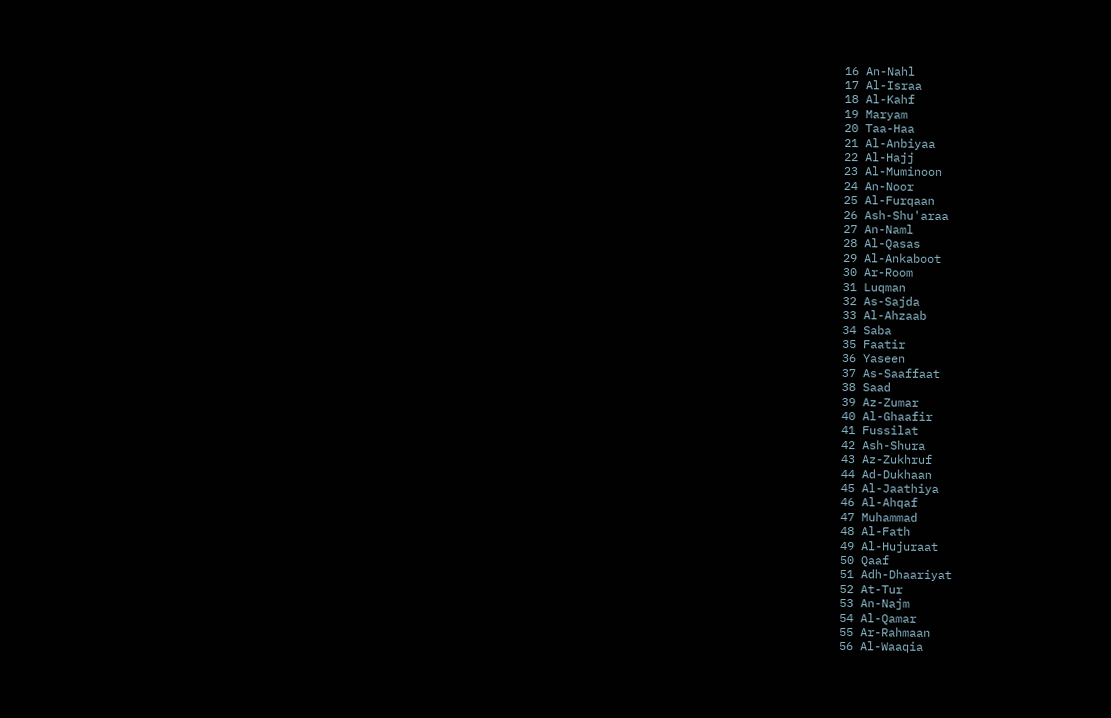16 An-Nahl
17 Al-Israa
18 Al-Kahf
19 Maryam
20 Taa-Haa
21 Al-Anbiyaa
22 Al-Hajj
23 Al-Muminoon
24 An-Noor
25 Al-Furqaan
26 Ash-Shu'araa
27 An-Naml
28 Al-Qasas
29 Al-Ankaboot
30 Ar-Room
31 Luqman
32 As-Sajda
33 Al-Ahzaab
34 Saba
35 Faatir
36 Yaseen
37 As-Saaffaat
38 Saad
39 Az-Zumar
40 Al-Ghaafir
41 Fussilat
42 Ash-Shura
43 Az-Zukhruf
44 Ad-Dukhaan
45 Al-Jaathiya
46 Al-Ahqaf
47 Muhammad
48 Al-Fath
49 Al-Hujuraat
50 Qaaf
51 Adh-Dhaariyat
52 At-Tur
53 An-Najm
54 Al-Qamar
55 Ar-Rahmaan
56 Al-Waaqia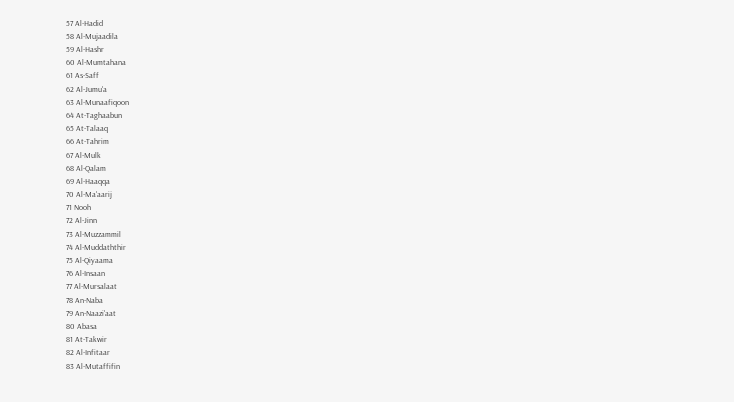57 Al-Hadid
58 Al-Mujaadila
59 Al-Hashr
60 Al-Mumtahana
61 As-Saff
62 Al-Jumu'a
63 Al-Munaafiqoon
64 At-Taghaabun
65 At-Talaaq
66 At-Tahrim
67 Al-Mulk
68 Al-Qalam
69 Al-Haaqqa
70 Al-Ma'aarij
71 Nooh
72 Al-Jinn
73 Al-Muzzammil
74 Al-Muddaththir
75 Al-Qiyaama
76 Al-Insaan
77 Al-Mursalaat
78 An-Naba
79 An-Naazi'aat
80 Abasa
81 At-Takwir
82 Al-Infitaar
83 Al-Mutaffifin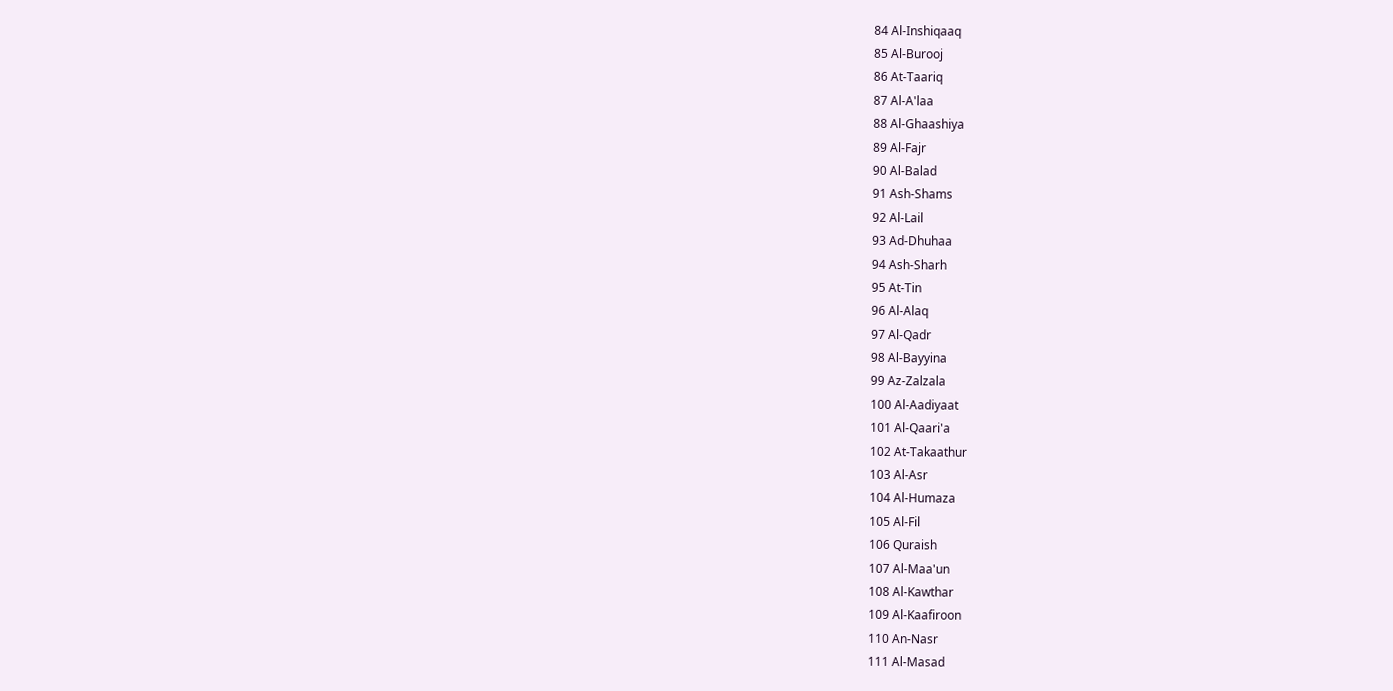84 Al-Inshiqaaq
85 Al-Burooj
86 At-Taariq
87 Al-A'laa
88 Al-Ghaashiya
89 Al-Fajr
90 Al-Balad
91 Ash-Shams
92 Al-Lail
93 Ad-Dhuhaa
94 Ash-Sharh
95 At-Tin
96 Al-Alaq
97 Al-Qadr
98 Al-Bayyina
99 Az-Zalzala
100 Al-Aadiyaat
101 Al-Qaari'a
102 At-Takaathur
103 Al-Asr
104 Al-Humaza
105 Al-Fil
106 Quraish
107 Al-Maa'un
108 Al-Kawthar
109 Al-Kaafiroon
110 An-Nasr
111 Al-Masad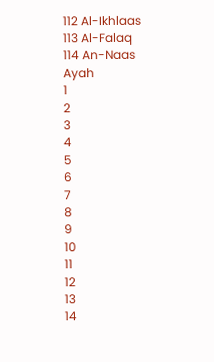112 Al-Ikhlaas
113 Al-Falaq
114 An-Naas
Ayah
1
2
3
4
5
6
7
8
9
10
11
12
13
14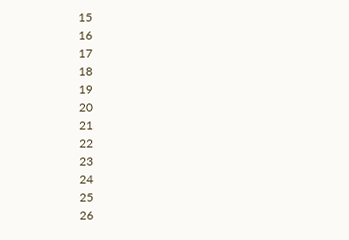15
16
17
18
19
20
21
22
23
24
25
26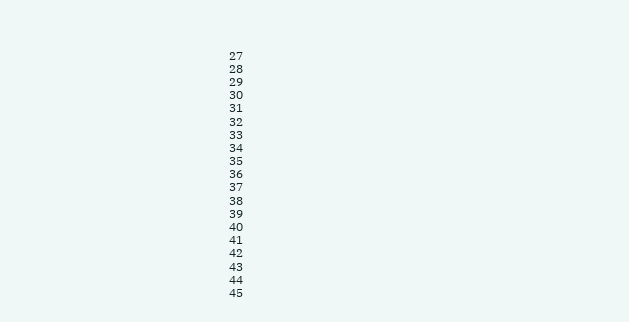27
28
29
30
31
32
33
34
35
36
37
38
39
40
41
42
43
44
45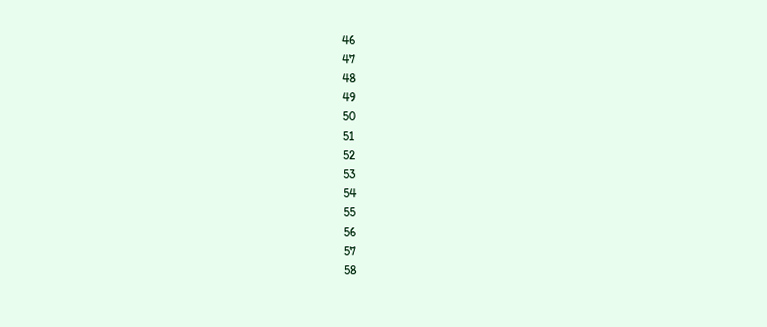46
47
48
49
50
51
52
53
54
55
56
57
58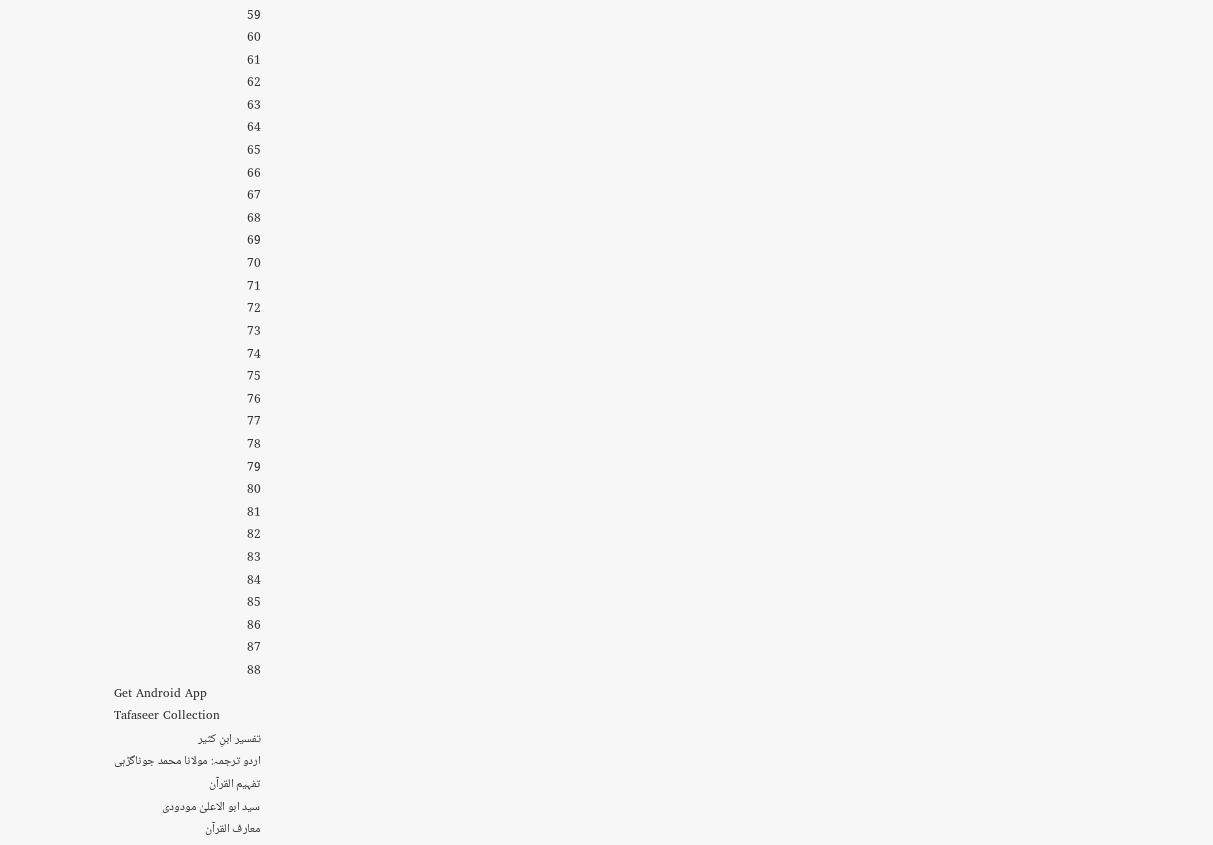59
60
61
62
63
64
65
66
67
68
69
70
71
72
73
74
75
76
77
78
79
80
81
82
83
84
85
86
87
88
Get Android App
Tafaseer Collection
تفسیر ابنِ کثیر
اردو ترجمہ: مولانا محمد جوناگڑہی
تفہیم القرآن
سید ابو الاعلیٰ مودودی
معارف القرآن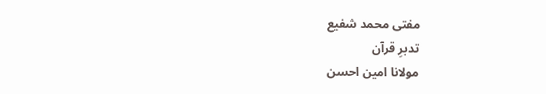مفتی محمد شفیع
تدبرِ قرآن
مولانا امین احسن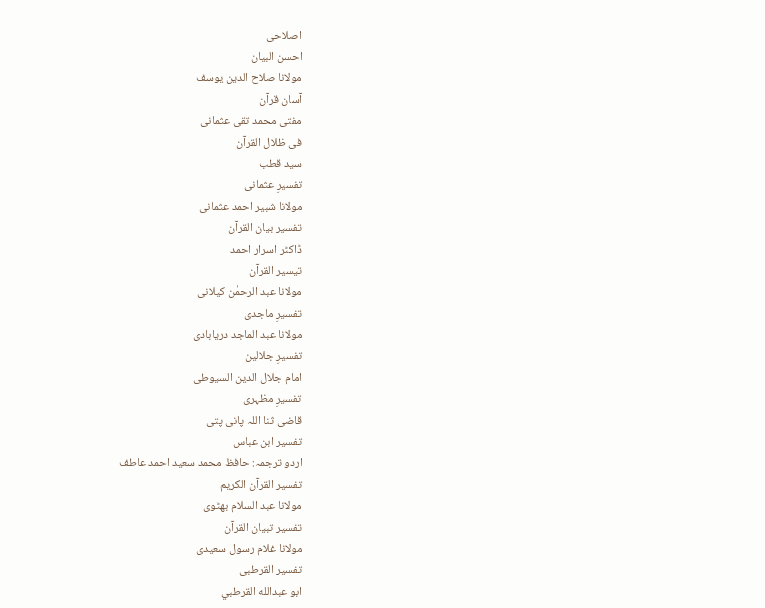اصلاحی
احسن البیان
مولانا صلاح الدین یوسف
آسان قرآن
مفتی محمد تقی عثمانی
فی ظلال القرآن
سید قطب
تفسیرِ عثمانی
مولانا شبیر احمد عثمانی
تفسیر بیان القرآن
ڈاکٹر اسرار احمد
تیسیر القرآن
مولانا عبد الرحمٰن کیلانی
تفسیرِ ماجدی
مولانا عبد الماجد دریابادی
تفسیرِ جلالین
امام جلال الدین السیوطی
تفسیرِ مظہری
قاضی ثنا اللہ پانی پتی
تفسیر ابن عباس
اردو ترجمہ: حافظ محمد سعید احمد عاطف
تفسیر القرآن الکریم
مولانا عبد السلام بھٹوی
تفسیر تبیان القرآن
مولانا غلام رسول سعیدی
تفسیر القرطبی
ابو عبدالله القرطبي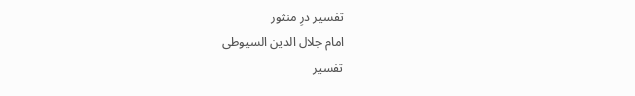تفسیر درِ منثور
امام جلال الدین السیوطی
تفسیر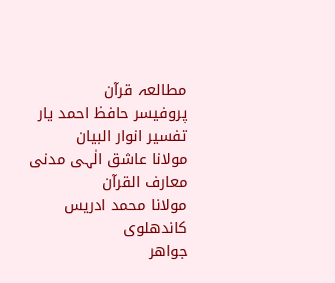مطالعہ قرآن
پروفیسر حافظ احمد یار
تفسیر انوار البیان
مولانا عاشق الٰہی مدنی
معارف القرآن
مولانا محمد ادریس کاندھلوی
جواھر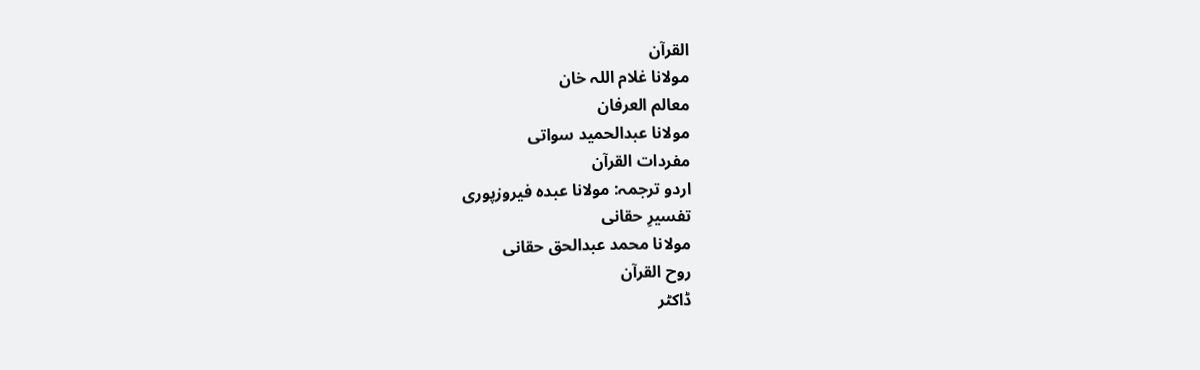القرآن
مولانا غلام اللہ خان
معالم العرفان
مولانا عبدالحمید سواتی
مفردات القرآن
اردو ترجمہ: مولانا عبدہ فیروزپوری
تفسیرِ حقانی
مولانا محمد عبدالحق حقانی
روح القرآن
ڈاکٹر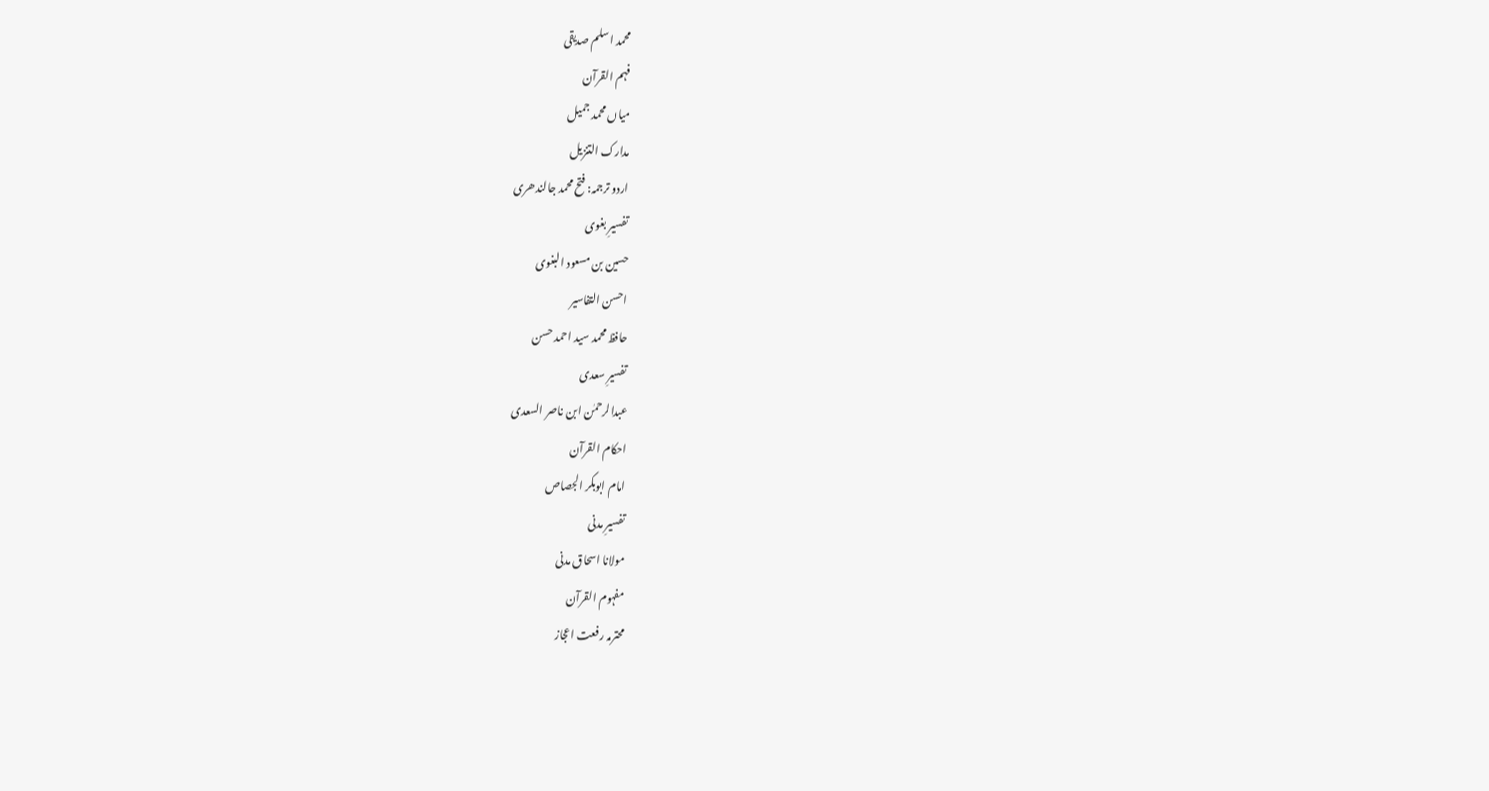محمد اسلم صدیقی
فہم القرآن
میاں محمد جمیل
مدارک التنزیل
اردو ترجمہ: فتح محمد جالندھری
تفسیرِ بغوی
حسین بن مسعود البغوی
احسن التفاسیر
حافظ محمد سید احمد حسن
تفسیرِ سعدی
عبدالرحمٰن ابن ناصر السعدی
احکام القرآن
امام ابوبکر الجصاص
تفسیرِ مدنی
مولانا اسحاق مدنی
مفہوم القرآن
محترمہ رفعت اعجاز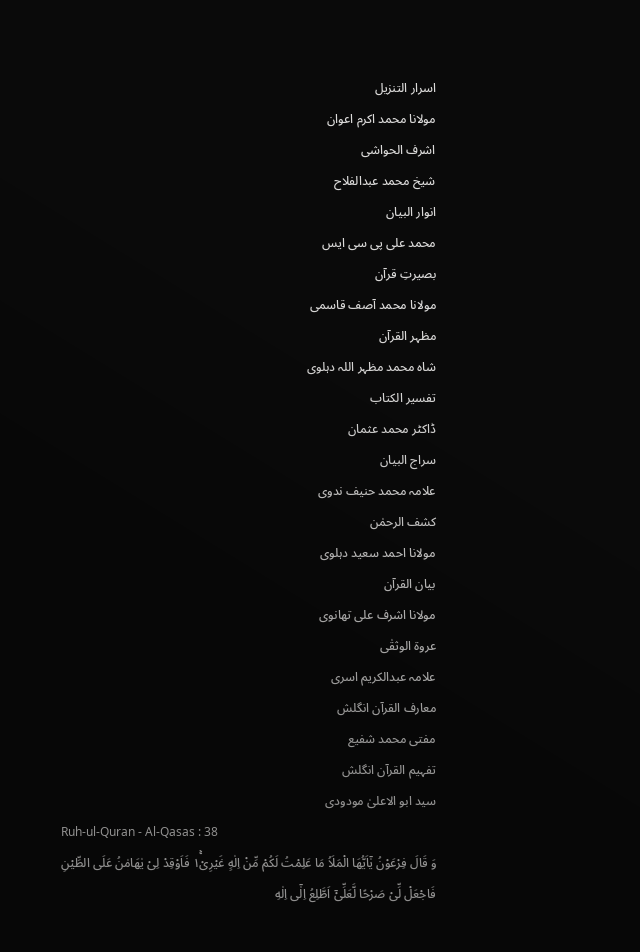اسرار التنزیل
مولانا محمد اکرم اعوان
اشرف الحواشی
شیخ محمد عبدالفلاح
انوار البیان
محمد علی پی سی ایس
بصیرتِ قرآن
مولانا محمد آصف قاسمی
مظہر القرآن
شاہ محمد مظہر اللہ دہلوی
تفسیر الکتاب
ڈاکٹر محمد عثمان
سراج البیان
علامہ محمد حنیف ندوی
کشف الرحمٰن
مولانا احمد سعید دہلوی
بیان القرآن
مولانا اشرف علی تھانوی
عروۃ الوثقٰی
علامہ عبدالکریم اسری
معارف القرآن انگلش
مفتی محمد شفیع
تفہیم القرآن انگلش
سید ابو الاعلیٰ مودودی
Ruh-ul-Quran - Al-Qasas : 38
وَ قَالَ فِرْعَوْنُ یٰۤاَیُّهَا الْمَلَاُ مَا عَلِمْتُ لَكُمْ مِّنْ اِلٰهٍ غَیْرِیْ١ۚ فَاَوْقِدْ لِیْ یٰهَامٰنُ عَلَى الطِّیْنِ فَاجْعَلْ لِّیْ صَرْحًا لَّعَلِّیْۤ اَطَّلِعُ اِلٰۤى اِلٰهِ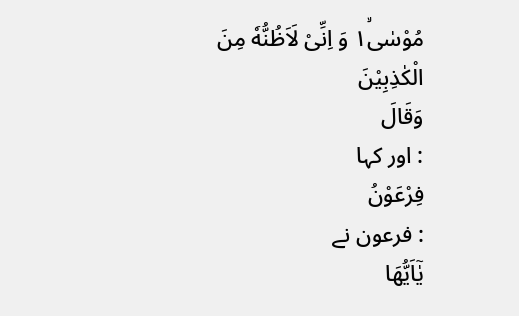مُوْسٰى١ۙ وَ اِنِّیْ لَاَظُنُّهٗ مِنَ الْكٰذِبِیْنَ
وَقَالَ
: اور کہا
فِرْعَوْنُ
: فرعون نے
يٰٓاَيُّهَا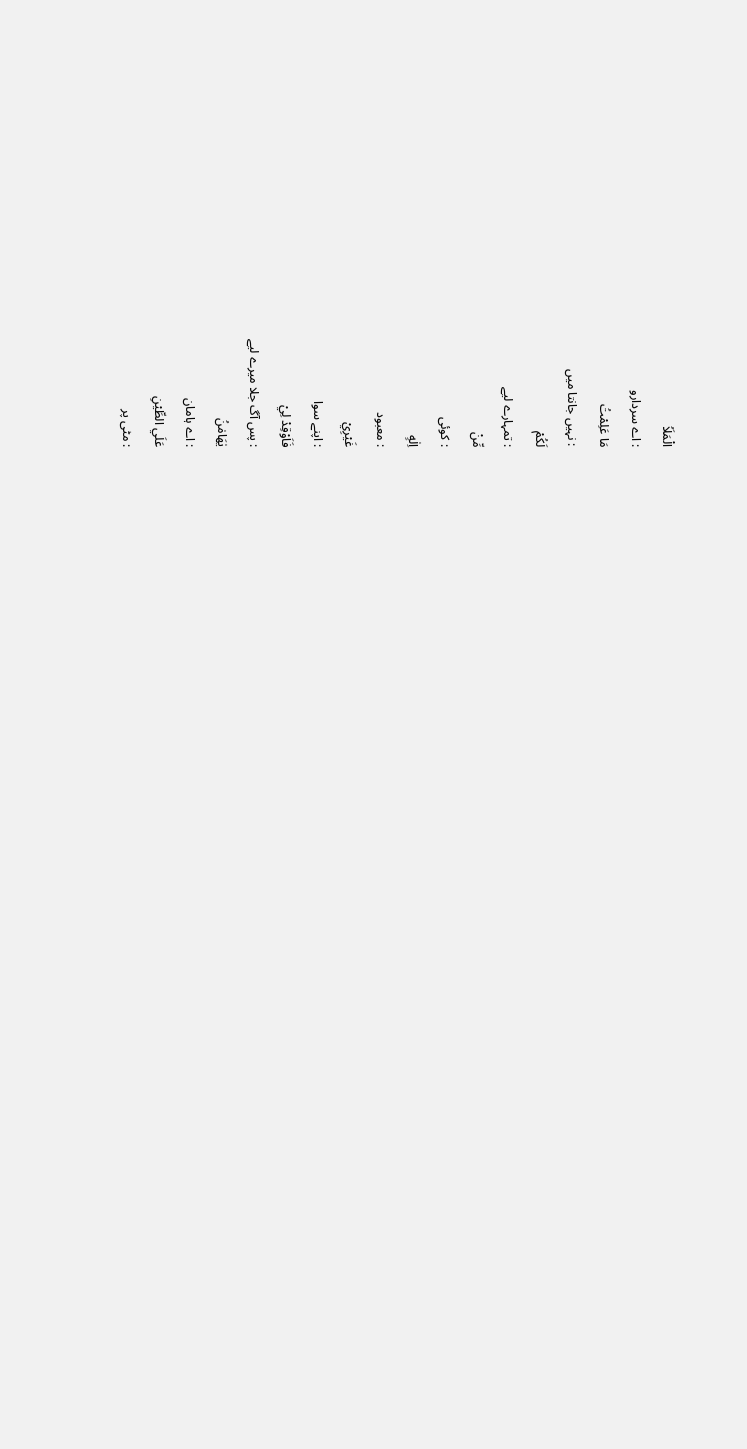الْمَلَاُ
: اے سردارو
مَا عَلِمْتُ
: نہیں جانتا میں
لَكُمْ
: تمہارے لیے
مِّنْ
: کوئی
اِلٰهٍ
: معبود
غَيْرِيْ
: اپنے سوا
فَاَوْقِدْ لِيْ
: پس آگ جلا میرے لیے
يٰهَامٰنُ
: اے ہامان
عَلَي الطِّيْنِ
: مٹی پر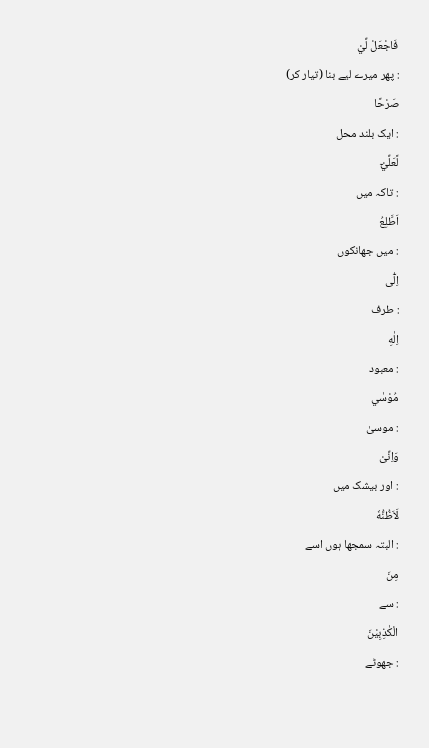فَاجْعَلْ لِّيْ
: پھر میرے لیے بنا (تیار کر)
صَرْحًا
: ایک بلند محل
لَّعَلِّيْٓ
: تاکہ میں
اَطَّلِعُ
: میں جھانکوں
اِلٰٓى
: طرف
اِلٰهِ
: معبود
مُوْسٰي
: موسیٰ
وَاِنِّىْ
: اور بیشک میں
لَاَظُنُّهٗ
: البتہ سمجھا ہوں اسے
مِنَ
: سے
الْكٰذِبِيْنَ
: جھوٹے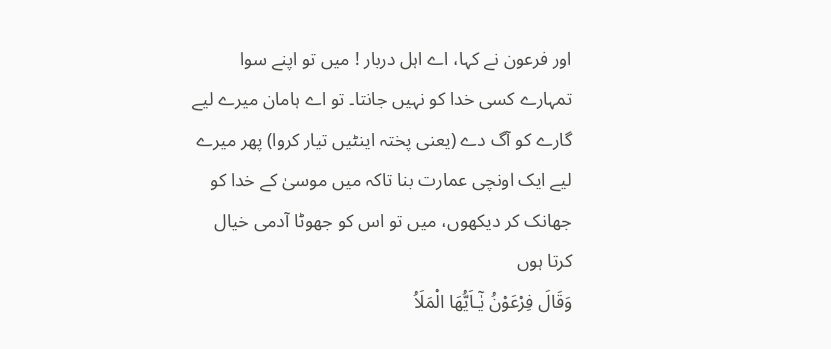اور فرعون نے کہا، اے اہل دربار ! میں تو اپنے سوا تمہارے کسی خدا کو نہیں جانتا۔ تو اے ہامان میرے لیے گارے کو آگ دے (یعنی پختہ اینٹیں تیار کروا) پھر میرے لیے ایک اونچی عمارت بنا تاکہ میں موسیٰ کے خدا کو جھانک کر دیکھوں، میں تو اس کو جھوٹا آدمی خیال کرتا ہوں
وَقَالَ فِرْعَوْنُ یٰٓـاَیُّھَا الْمَلَاُ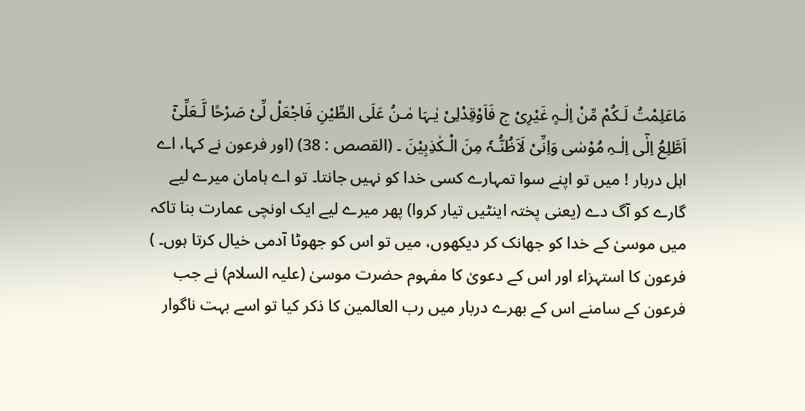مَاعَلِمْتُ لَـکُمْ مِّنْ اِلٰـہٍ غَیْرِیْ ج فَاَوْقِدْلِیْ یٰـہَا مٰـنُ عَلَی الطِّیْنِ فَاجْعَلْ لِّیْ صَرْحًا لَّـعَلِّیْٓ اَطَّلِعُ اِلٰٓی اِلٰـہِ مُوْسٰی وَاِنِّیْ لَاَظُنُّـہٗ مِنَ الْـکٰذِبِیْنَ ۔ (القصص : 38) (اور فرعون نے کہا، اے اہل دربار ! میں تو اپنے سوا تمہارے کسی خدا کو نہیں جانتا۔ تو اے ہامان میرے لیے گارے کو آگ دے (یعنی پختہ اینٹیں تیار کروا) پھر میرے لیے ایک اونچی عمارت بنا تاکہ میں موسیٰ کے خدا کو جھانک کر دیکھوں، میں تو اس کو جھوٹا آدمی خیال کرتا ہوں۔ ) فرعون کا استہزاء اور اس کے دعویٰ کا مفہوم حضرت موسیٰ (علیہ السلام) نے جب فرعون کے سامنے اس کے بھرے دربار میں رب العالمین کا ذکر کیا تو اسے بہت ناگوار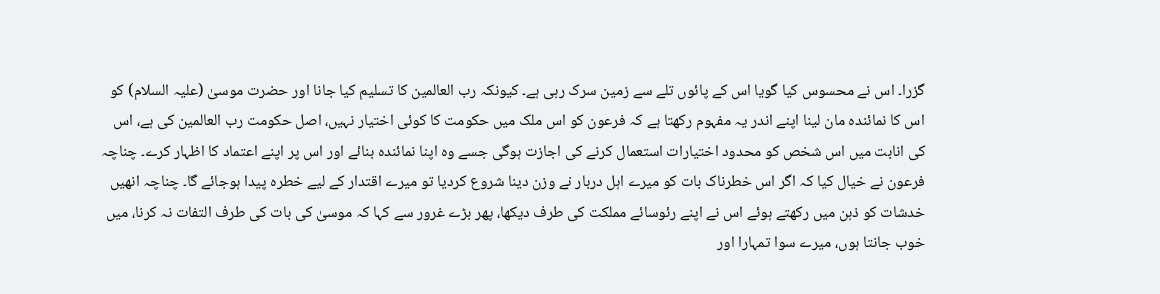گزرا۔ اس نے محسوس کیا گویا اس کے پائوں تلے سے زمین سرک رہی ہے۔ کیونکہ رب العالمین کا تسلیم کیا جانا اور حضرت موسیٰ (علیہ السلام) کو اس کا نمائندہ مان لینا اپنے اندر یہ مفہوم رکھتا ہے کہ فرعون کو اس ملک میں حکومت کا کوئی اختیار نہیں، اصل حکومت رب العالمین کی ہے، اس کی انابت میں اس شخص کو محدود اختیارات استعمال کرنے کی اجازت ہوگی جسے وہ اپنا نمائندہ بنائے اور اس پر اپنے اعتماد کا اظہار کرے۔ چناچہ فرعون نے خیال کیا کہ اگر اس خطرناک بات کو میرے اہل دربار نے وزن دینا شروع کردیا تو میرے اقتدار کے لیے خطرہ پیدا ہوجائے گا۔ چناچہ انھیں خدشات کو ذہن میں رکھتے ہوئے اس نے اپنے رئوسائے مملکت کی طرف دیکھا، پھر بڑے غرور سے کہا کہ موسیٰ کی بات کی طرف التفات نہ کرنا، میں خوب جانتا ہوں، میرے سوا تمہارا اور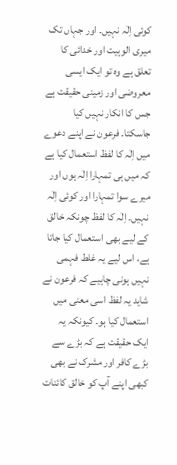کوئی اِلٰہ نہیں۔ اور جہاں تک میری الوہیت اور خدائی کا تعلق ہے وہ تو ایک ایسی معروضی اور زمینی حقیقت ہے جس کا انکار نہیں کیا جاسکتا۔ فرعون نے اپنے دعوے میں اِلٰہ کا لفظ استعمال کیا ہے کہ میں ہی تمہارا اِلٰہ ہوں اور میرے سوا تمہارا اور کوئی اِلٰہ نہیں۔ اِلٰہ کا لفظ چونکہ خالق کے لیے بھی استعمال کیا جاتا ہے، اس لیے یہ غلط فہمی نہیں ہونی چاہیے کہ فرعون نے شاید یہ لفظ اسی معنی میں استعمال کیا ہو۔ کیونکہ یہ ایک حقیقت ہے کہ بڑے سے بڑے کافر اور مشرک نے بھی کبھی اپنے آپ کو خالق کائنات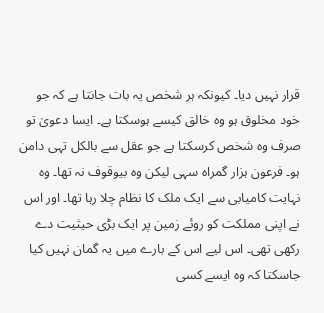قرار نہیں دیا۔ کیونکہ ہر شخص یہ بات جانتا ہے کہ جو خود مخلوق ہو وہ خالق کیسے ہوسکتا ہے۔ ایسا دعویٰ تو صرف وہ شخص کرسکتا ہے جو عقل سے بالکل تہی دامن ہو۔ فرعون ہزار گمراہ سہی لیکن وہ بیوقوف نہ تھا۔ وہ نہایت کامیابی سے ایک ملک کا نظام چلا رہا تھا۔ اور اس نے اپنی مملکت کو روئے زمین پر ایک بڑی حیثیت دے رکھی تھی۔ اس لیے اس کے بارے میں یہ گمان نہیں کیا جاسکتا کہ وہ ایسے کسی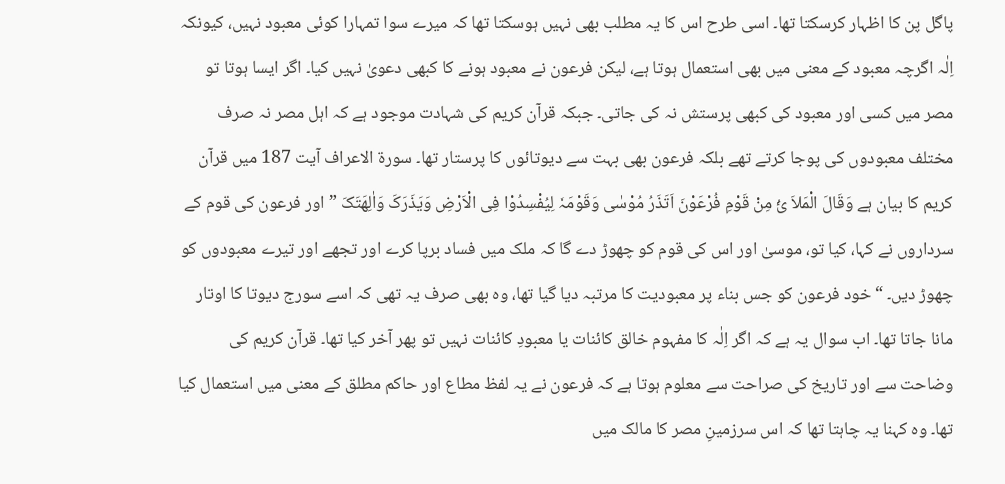پاگل پن کا اظہار کرسکتا تھا۔ اسی طرح اس کا یہ مطلب بھی نہیں ہوسکتا تھا کہ میرے سوا تمہارا کوئی معبود نہیں، کیونکہ اِلٰہ اگرچہ معبود کے معنی میں بھی استعمال ہوتا ہے، لیکن فرعون نے معبود ہونے کا کبھی دعویٰ نہیں کیا۔ اگر ایسا ہوتا تو مصر میں کسی اور معبود کی کبھی پرستش نہ کی جاتی۔ جبکہ قرآن کریم کی شہادت موجود ہے کہ اہل مصر نہ صرف مختلف معبودوں کی پوجا کرتے تھے بلکہ فرعون بھی بہت سے دیوتائوں کا پرستار تھا۔ سورة الاعراف آیت 187 میں قرآن کریم کا بیان ہے وَقَالَ الْمَلاَ ئُ مِنْ قَوْمِ فُرْعَوْنَ اَتَذَرُ مُوْسٰی وَقَوْمَہٗ لِیُفْسِدُوْا فِی الْاَرْضِ وَیَذَرَکَ وَاٰلِھَتَکَ ” اور فرعون کی قوم کے سرداروں نے کہا، کیا تو، موسیٰ اور اس کی قوم کو چھوڑ دے گا کہ ملک میں فساد برپا کرے اور تجھے اور تیرے معبودوں کو چھوڑ دیں۔ “ خود فرعون کو جس بناء پر معبودیت کا مرتبہ دیا گیا تھا، وہ بھی صرف یہ تھی کہ اسے سورج دیوتا کا اوتار مانا جاتا تھا۔ اب سوال یہ ہے کہ اگر اِلٰہ کا مفہوم خالق کائنات یا معبودِ کائنات نہیں تو پھر آخر کیا تھا۔ قرآن کریم کی وضاحت سے اور تاریخ کی صراحت سے معلوم ہوتا ہے کہ فرعون نے یہ لفظ مطاع اور حاکم مطلق کے معنی میں استعمال کیا تھا۔ وہ کہنا یہ چاہتا تھا کہ اس سرزمینِ مصر کا مالک میں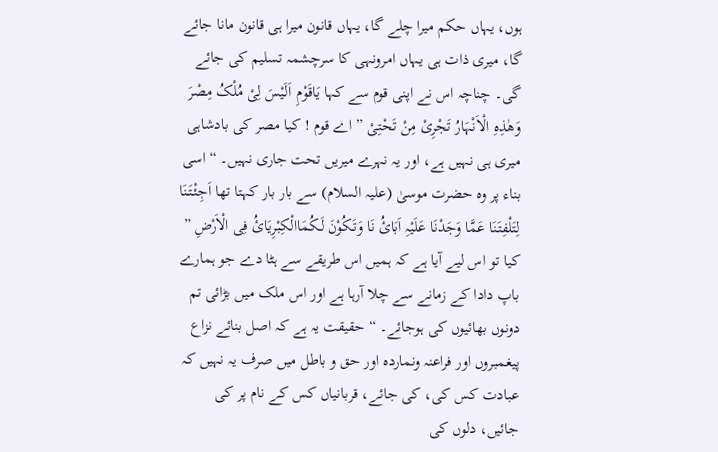ہوں، یہاں حکم میرا چلے گا، یہاں قانون میرا ہی قانون مانا جائے گا، میری ذات ہی یہاں امرونہی کا سرچشمہ تسلیم کی جائے گی۔ چناچہ اس نے اپنی قوم سے کہا یَاقَوْمِ اَلَیْسَ لِیْ مُلْکُ مِصْرَ وَھٰذِہِ الْاَنْہَارُ تَجْرِیْ مِنْ تَحْتِیْ ” اے قوم ! کیا مصر کی بادشاہی میری ہی نہیں ہے، اور یہ نہرے میریں تحت جاری نہیں۔ “ اسی بناء پر وہ حضرت موسیٰ (علیہ السلام) سے بار بار کہتا تھا اَجِئْتَنَا لِتَلْفِتَنَا عَمَّا وَجَدْنَا عَلَیْہِ اَبَائُ نَا وَتَـکُوْنَ لَـکُمَاالْکِبْرِیَائُ فِی الْاَرْضِ ” کیا تو اس لیے آیا ہے کہ ہمیں اس طریقے سے ہٹا دے جو ہمارے باپ دادا کے زمانے سے چلا آرہا ہے اور اس ملک میں بڑائی تم دونوں بھائیوں کی ہوجائے۔ “ حقیقت یہ ہے کہ اصل بنائے نزاع پیغمبروں اور فراعنہ ونماردہ اور حق و باطل میں صرف یہ نہیں کہ عبادت کس کی، کی جائے، قربانیاں کس کے نام پر کی جائیں، دلوں کی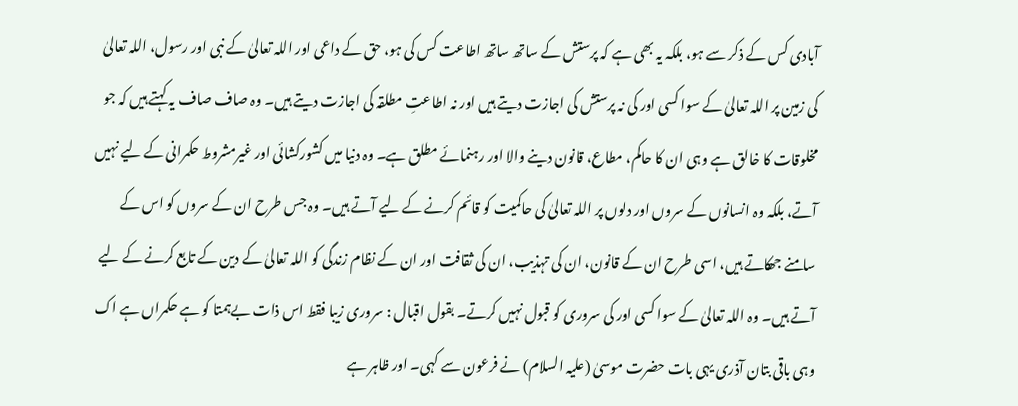آبادی کس کے ذکر سے ہو، بلکہ یہ بھی ہے کہ پرستش کے ساتھ ساتھ اطاعت کس کی ہو، حق کے داعی اور اللہ تعالیٰ کے نبی اور رسول، اللہ تعالیٰ کی زمین پر اللہ تعالیٰ کے سوا کسی اور کی نہ پرستش کی اجازت دیتے ہیں اور نہ اطاعتِ مطلقہ کی اجازت دیتے ہیں۔ وہ صاف صاف یہ کہتے ہیں کہ جو مخلوقات کا خالق ہے وہی ان کا حاکم، مطاع، قانون دینے والا اور رہنمائے مطلق ہے۔ وہ دنیا میں کشورکشائی اور غیرمشروط حکمرانی کے لیے نہیں آتے، بلکہ وہ انسانوں کے سروں اور دلوں پر اللہ تعالیٰ کی حاکمیت کو قائم کرنے کے لیے آتے ہیں۔ وہ جس طرح ان کے سروں کو اس کے سامنے جھکاتے ہیں، اسی طرح ان کے قانون، ان کی تہذیب، ان کی ثقافت اور ان کے نظام زندگی کو اللہ تعالیٰ کے دین کے تابع کرنے کے لیے آتے ہیں۔ وہ اللہ تعالیٰ کے سوا کسی اور کی سروری کو قبول نہیں کرتے۔ بقول اقبال : سروری زیبا فقط اس ذات بےہمتا کو ہے حکمراں ہے اک وہی باقی بتان آذری یہی بات حضرت موسیٰ (علیہ السلام) نے فرعون سے کہی۔ اور ظاہر ہے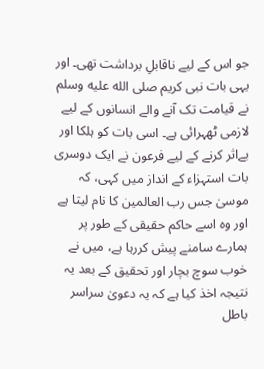جو اس کے لیے ناقابلِ برداشت تھی۔ اور یہی بات نبی کریم صلى الله عليه وسلم نے قیامت تک آنے والے انسانوں کے لیے لازمی ٹھہرائی ہے۔ اسی بات کو ہلکا اور بےاثر کرنے کے لیے فرعون نے ایک دوسری بات استہزاء کے انداز میں کہی، کہ موسیٰ جس رب العالمین کا نام لیتا ہے اور وہ اسے حاکم حقیقی کے طور پر ہمارے سامنے پیش کررہا ہے، میں نے خوب سوچ بچار اور تحقیق کے بعد یہ نتیجہ اخذ کیا ہے کہ یہ دعویٰ سراسر باطل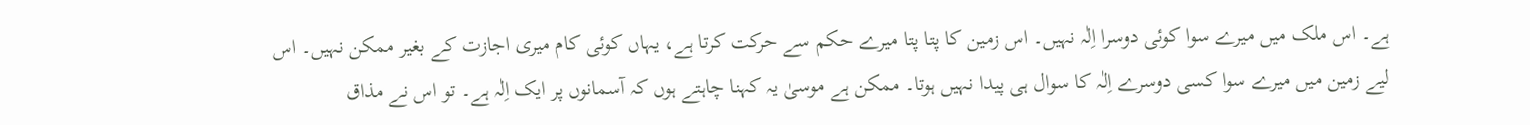ہے۔ اس ملک میں میرے سوا کوئی دوسرا اِلٰہ نہیں۔ اس زمین کا پتا پتا میرے حکم سے حرکت کرتا ہے، یہاں کوئی کام میری اجازت کے بغیر ممکن نہیں۔ اس لیے زمین میں میرے سوا کسی دوسرے اِلٰہ کا سوال ہی پیدا نہیں ہوتا۔ ممکن ہے موسیٰ یہ کہنا چاہتے ہوں کہ آسمانوں پر ایک اِلٰہ ہے۔ تو اس نے مذاق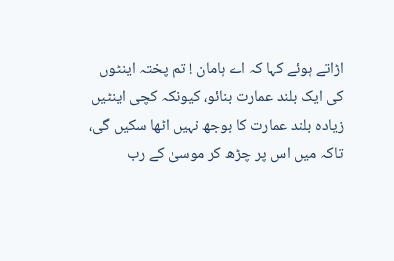اڑاتے ہوئے کہا کہ اے ہامان ! تم پختہ اینٹوں کی ایک بلند عمارت بنائو، کیونکہ کچی اینٹیں زیادہ بلند عمارت کا بوجھ نہیں اٹھا سکیں گی، تاکہ میں اس پر چڑھ کر موسیٰ کے رب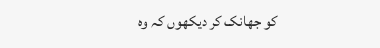کو جھانک کر دیکھوں کہ وہ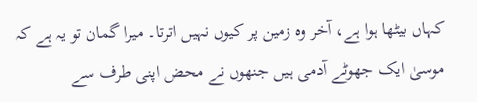کہاں بیٹھا ہوا ہے، آخر وہ زمین پر کیوں نہیں اترتا۔ میرا گمان تو یہ ہے کہ موسیٰ ایک جھوٹے آدمی ہیں جنھوں نے محض اپنی طرف سے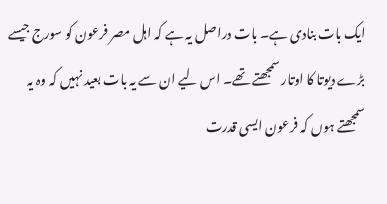ایک بات بنادی ہے۔ بات دراصل یہ ہے کہ اہل مصر فرعون کو سورج جیسے بڑے دیوتا کا اوتار سمجھتے تھے۔ اس لیے ان سے یہ بات بعید نہیں کہ وہ یہ سمجھتے ہوں کہ فرعون ایسی قدرت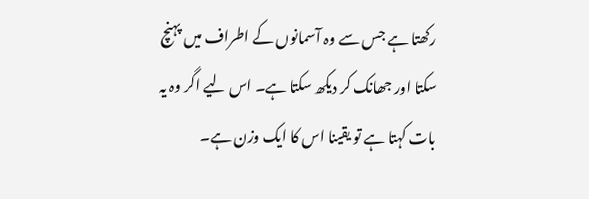رکھتا ہے جس سے وہ آسمانوں کے اطراف میں پہنچ سکتا اور جھانک کر دیکھ سکتا ہے۔ اس لیے اگر وہ یہ بات کہتا ہے تو یقینا اس کا ایک وزن ہے۔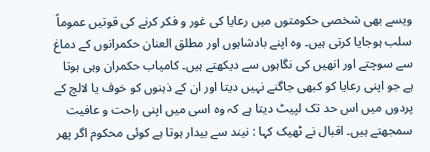ویسے بھی شخصی حکومتوں میں رعایا کی غور و فکر کرنے کی قوتیں عموماً سلب ہوجایا کرتی ہیں۔ وہ اپنے بادشاہوں اور مطلق العنان حکمرانوں کے دماغ سے سوچتے اور انھیں کی نگاہوں سے دیکھتے ہیں۔ کامیاب حکمران وہی ہوتا ہے جو اپنی رعایا کو کبھی جاگنے نہیں دیتا اور ان کے ذہنوں کو خوف یا لالچ کے پردوں میں اس حد تک لپیٹ دیتا ہے کہ وہ اسی میں اپنی راحت و عافیت سمجھتے ہیں۔ اقبال نے ٹھیک کہا : نیند سے بیدار ہوتا ہے کوئی محکوم اگر پھر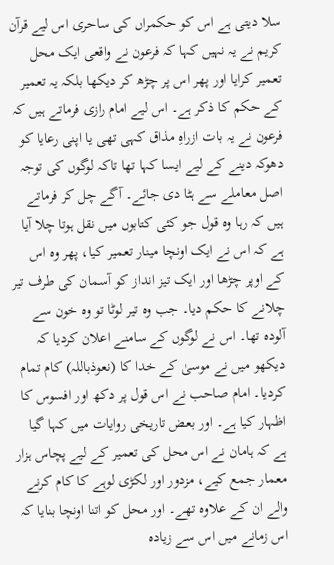سلا دیتی ہے اس کو حکمراں کی ساحری اس لیے قرآن کریم نے یہ نہیں کہا کہ فرعون نے واقعی ایک محل تعمیر کرایا اور پھر اس پر چڑھ کر دیکھا بلکہ یہ تعمیر کے حکم کا ذکر ہے۔ اس لیے امام رازی فرماتے ہیں کہ فرعون نے یہ بات ازراہِ مذاق کہی تھی یا اپنی رعایا کو دھوکہ دینے کے لیے ایسا کہا تھا تاکہ لوگوں کی توجہ اصل معاملے سے ہٹا دی جائے۔ آگے چل کر فرماتے ہیں کہ رہا وہ قول جو کئی کتابوں میں نقل ہوتا چلا آیا ہے کہ اس نے ایک اونچا مینار تعمیر کیا، پھر وہ اس کے اوپر چڑھا اور ایک تیز انداز کو آسمان کی طرف تیر چلانے کا حکم دیا۔ جب وہ تیر لوٹا تو وہ خون سے آلودہ تھا۔ اس نے لوگوں کے سامنے اعلان کردیا کہ دیکھو میں نے موسیٰ کے خدا کا (نعوذباللہ) کام تمام کردیا۔ امام صاحب نے اس قول پر دکھ اور افسوس کا اظہار کیا ہے۔ اور بعض تاریخی روایات میں کہا گیا ہے کہ ہامان نے اس محل کی تعمیر کے لیے پچاس ہزار معمار جمع کیے، مزدور اور لکڑی لوہے کا کام کرنے والے ان کے علاوہ تھے۔ اور محل کو اتنا اونچا بنایا کہ اس زمانے میں اس سے زیادہ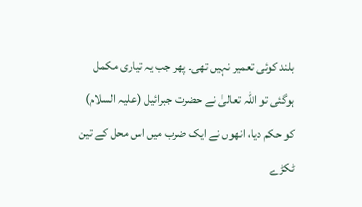بلند کوئی تعمیر نہیں تھی۔ پھر جب یہ تیاری مکمل ہوگئی تو اللہ تعالیٰ نے حضرت جبرائیل (علیہ السلام) کو حکم دیا، انھوں نے ایک ضرب میں اس محل کے تین ٹکڑے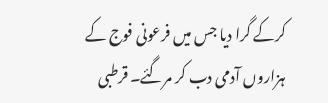کرکے گرا دیا جس میں فرعونی فوج کے ہزاروں آدمی دب کر مرگئے۔ قرطبی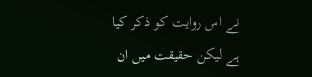نے اس روایت کو ذکر کیا ہے لیکن حقیقت میں ان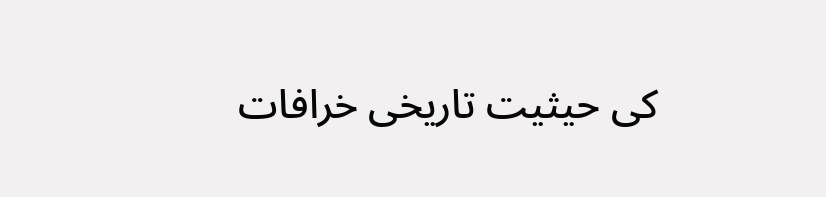کی حیثیت تاریخی خرافات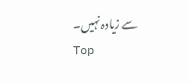سے زیادہ نہیں۔
Top